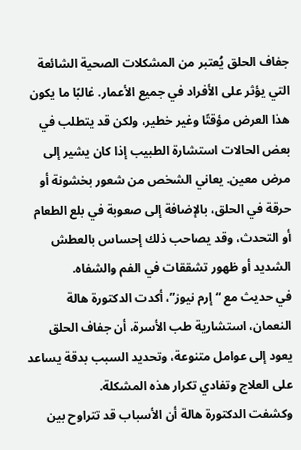جفاف الحلق يُعتبر من المشكلات الصحية الشائعة التي يؤثر على الأفراد في جميع الأعمار. غالبًا ما يكون هذا العرض مؤقتًا وغير خطير، ولكن قد يتطلب في بعض الحالات استشارة الطبيب إذا كان يشير إلى مرض معين. يعاني الشخص من شعور بخشونة أو حرقة في الحلق، بالإضافة إلى صعوبة في بلع الطعام أو التحدث، وقد يصاحب ذلك إحساس بالعطش الشديد أو ظهور تشققات في الفم والشفاه.
في حديث مع “إرم نيوز”، أكدت الدكتورة هالة النعمان، استشارية طب الأسرة، أن جفاف الحلق يعود إلى عوامل متنوعة، وتحديد السبب بدقة يساعد على العلاج وتفادي تكرار هذه المشكلة.
وكشفت الدكتورة هالة أن الأسباب قد تتراوح بين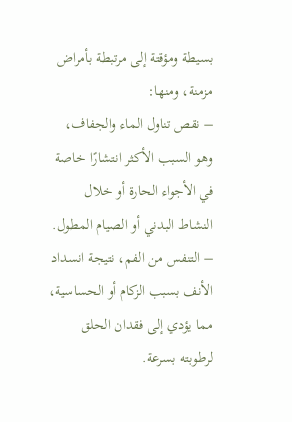بسيطة ومؤقتة إلى مرتبطة بأمراض مزمنة، ومنها:
– نقص تناول الماء والجفاف، وهو السبب الأكثر انتشارًا خاصة في الأجواء الحارة أو خلال النشاط البدني أو الصيام المطول.
– التنفس من الفم، نتيجة انسداد الأنف بسبب الزكام أو الحساسية، مما يؤدي إلى فقدان الحلق لرطوبته بسرعة.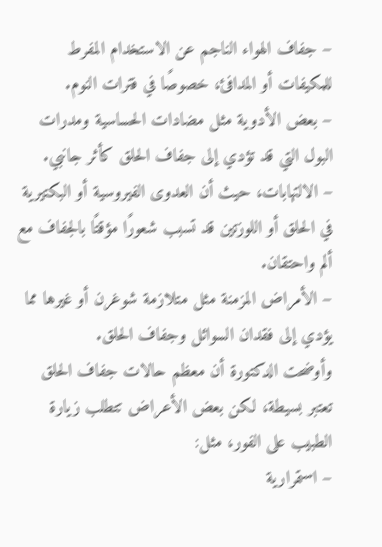– جفاف الهواء الناجم عن الاستخدام المفرط للمكيفات أو المدافئ، خصوصًا في فترات النوم.
– بعض الأدوية مثل مضادات الحساسية ومدرات البول التي قد تؤدي إلى جفاف الحلق كأثر جانبي.
– الالتهابات، حيث أن العدوى الفيروسية أو البكتيرية في الحلق أو اللوزتين قد تسبب شعورًا مؤقتًا بالجفاف مع ألم واحتقان.
– الأمراض المزمنة مثل متلازمة شوغرن أو غيرها مما يؤدي إلى فقدان السوائل وجفاف الحلق.
وأوضحت الدكتورة أن معظم حالات جفاف الحلق تعتبر بسيطة، لكن بعض الأعراض تتطلب زيارة الطبيب على الفور، مثل:
– استمرارية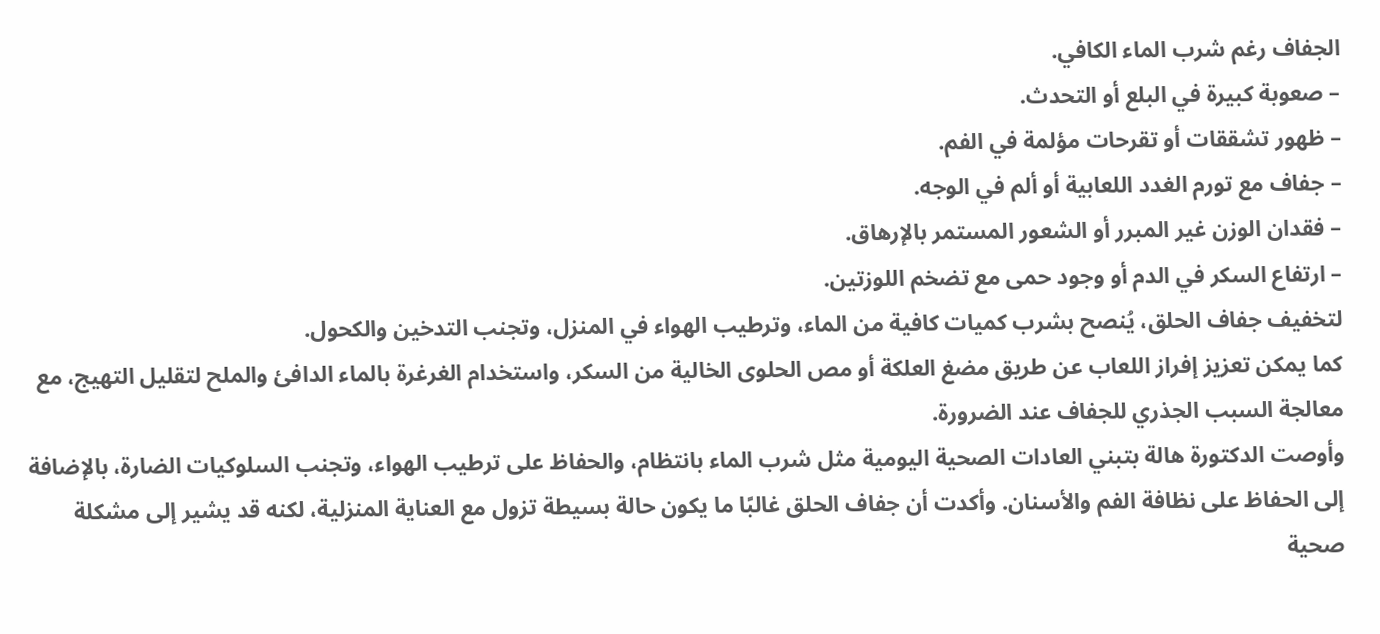الجفاف رغم شرب الماء الكافي.
– صعوبة كبيرة في البلع أو التحدث.
– ظهور تشققات أو تقرحات مؤلمة في الفم.
– جفاف مع تورم الغدد اللعابية أو ألم في الوجه.
– فقدان الوزن غير المبرر أو الشعور المستمر بالإرهاق.
– ارتفاع السكر في الدم أو وجود حمى مع تضخم اللوزتين.
لتخفيف جفاف الحلق، يُنصح بشرب كميات كافية من الماء، وترطيب الهواء في المنزل، وتجنب التدخين والكحول.
كما يمكن تعزيز إفراز اللعاب عن طريق مضغ العلكة أو مص الحلوى الخالية من السكر، واستخدام الغرغرة بالماء الدافئ والملح لتقليل التهيج، مع معالجة السبب الجذري للجفاف عند الضرورة.
وأوصت الدكتورة هالة بتبني العادات الصحية اليومية مثل شرب الماء بانتظام، والحفاظ على ترطيب الهواء، وتجنب السلوكيات الضارة، بالإضافة إلى الحفاظ على نظافة الفم والأسنان. وأكدت أن جفاف الحلق غالبًا ما يكون حالة بسيطة تزول مع العناية المنزلية، لكنه قد يشير إلى مشكلة صحية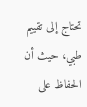تحتاج إلى تقييم طبي، حيث أن الحفاظ على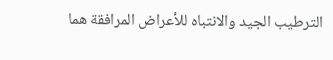الترطيب الجيد والانتباه للأعراض المرافقة هما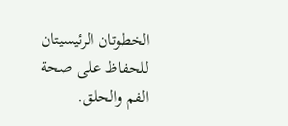الخطوتان الرئيسيتان للحفاظ على صحة الفم والحلق.